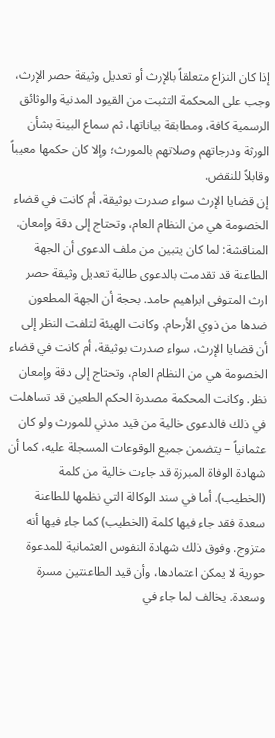إذا كان النزاع متعلقاً بالإرث أو تعديل وثيقة حصر الإرث، وجب على المحكمة التثبت من القيود المدنية والوثائق الرسمية كافة، ومطابقة بياناتها، ثم سماع البينة بشأن الورثة ودرجاتهم وصلاتهم بالمورث؛ وإلا كان حكمها معيباً وقابلاً للنقض.
إن قضايا الإرث سواء صدرت بوثيقة، أم كانت في قضاء الخصومة هي من النظام العام، وتحتاج إلى دقة وإمعان. المناقشة: لما كان يتبين من ملف الدعوى أن الجهة الطاعنة قد تقدمت بالدعوى طالبة تعديل وثيقة حصر ارث المتوفى ابراهيم حامد. بحجة أن الجهة المطعون ضدها من ذوي الأرحام. وكانت الهيئة لتلفت النظر إلى أن قضايا الإرث، سواء صدرت بوثيقة، أم كانت في قضاء الخصومة هي من النظام العام، وتحتاج إلى دقة وإمعان نظر. وكانت المحكمة مصدرة الحكم الطعين قد تساهلت في ذلك فالدعوى خالية من قيد مدني للمورث ولو كان عثمانياً – يتضمن جميع الوقوعات المسجلة عليه، كما أن شهادة الوفاة المبرزة قد جاءت خالية من كلمة (الخطيب). أما في سند الوكالة التي نظمها للطاعنة سعدة فقد جاء فيها كلمة (الخطيب) كما جاء فيها أنه متزوج. وفوق ذلك شهادة النفوس العثمانية للمدعوة حورية لا يمكن اعتمادها، وأن قيد الطاعنتين مسرة وسعدة. يخالف لما جاء في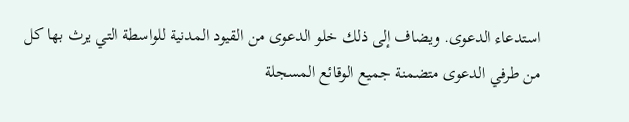استدعاء الدعوى. ويضاف إلى ذلك خلو الدعوى من القيود المدنية للواسطة التي يرث بها كل من طرفي الدعوى متضمنة جميع الوقائع المسجلة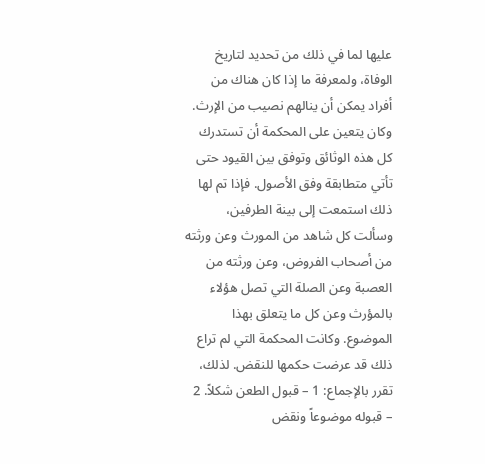عليها لما في ذلك من تحديد لتاريخ الوفاة، ولمعرفة ما إذا كان هناك من أفراد يمكن أن ينالهم نصيب من الإرث. وكان يتعين على المحكمة أن تستدرك كل هذه الوثائق وتوفق بين القيود حتى تأتي متطابقة وفق الأصول. فإذا تم لها ذلك استمعت إلى بينة الطرفين، وسألت كل شاهد من المورث وعن ورثته من أصحاب الفروض، وعن ورثته من العصبة وعن الصلة التي تصل هؤلاء بالمؤرث وعن كل ما يتعلق بهذا الموضوع. وكانت المحكمة التي لم تراع ذلك قد عرضت حكمها للنقض. لذلك، تقرر بالإجماع: 1 – قبول الطعن شكلاً. 2 – قبوله موضوعاً ونقض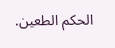الحكم الطعين.